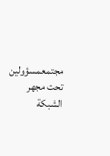مجتمعمسؤولين تحت مجهر الشبكة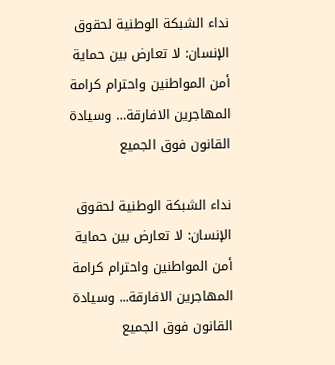نداء الشبكة الوطنية لحقوق الإنسان: لا تعارض بين حماية أمن المواطنين واحترام كرامة المهاجرين الافارقة… وسيادة القانون فوق الجميع

نداء الشبكة الوطنية لحقوق الإنسان: لا تعارض بين حماية أمن المواطنين واحترام كرامة المهاجرين الافارقة... وسيادة القانون فوق الجميع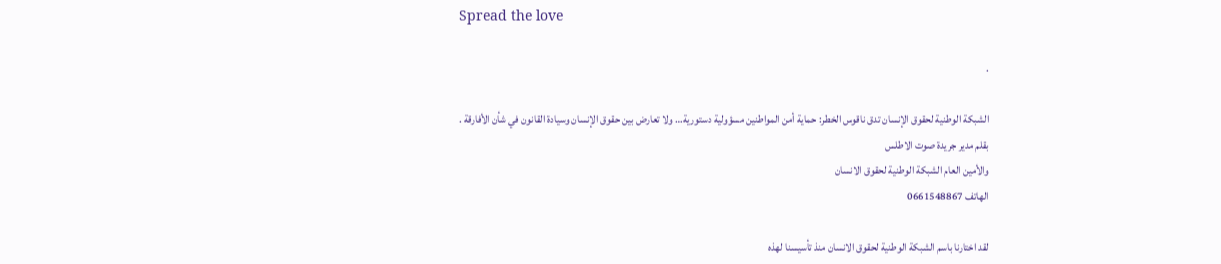Spread the love

.

الشبكة الوطنية لحقوق الإنسان تدق ناقوس الخطر: حماية أمن المواطنين مسؤولية دستورية… ولا تعارض بين حقوق الإنسان وسيادة القانون في شأن الأفارقة .
بقلم مدير جريدة صوت الاطلس
والأمين العام الشبكة الوطنية لحقوق الانسان
الهاتف 0661548867

لقد اختارنا باسم الشبكة الوطنية لحقوق الانسان منذ تأسيسنا لهذه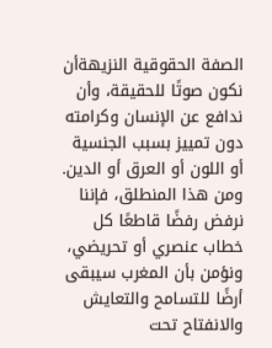الصفة الحقوقية النزيهةأن نكون صوتًا للحقيقة، وأن ندافع عن الإنسان وكرامته دون تمييز بسبب الجنسية أو اللون أو العرق أو الدين. ومن هذا المنطلق، فإننا نرفض رفضًا قاطعًا كل خطاب عنصري أو تحريضي، ونؤمن بأن المغرب سيبقى أرضًا للتسامح والتعايش والانفتاح تحت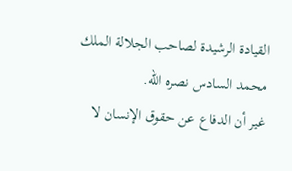القيادة الرشيدة لصاحب الجلالة الملك محمد السادس نصره الله.
غير أن الدفاع عن حقوق الإنسان لا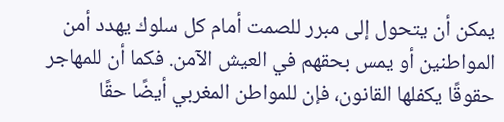يمكن أن يتحول إلى مبرر للصمت أمام كل سلوك يهدد أمن المواطنين أو يمس بحقهم في العيش الآمن. فكما أن للمهاجر حقوقًا يكفلها القانون، فإن للمواطن المغربي أيضًا حقًا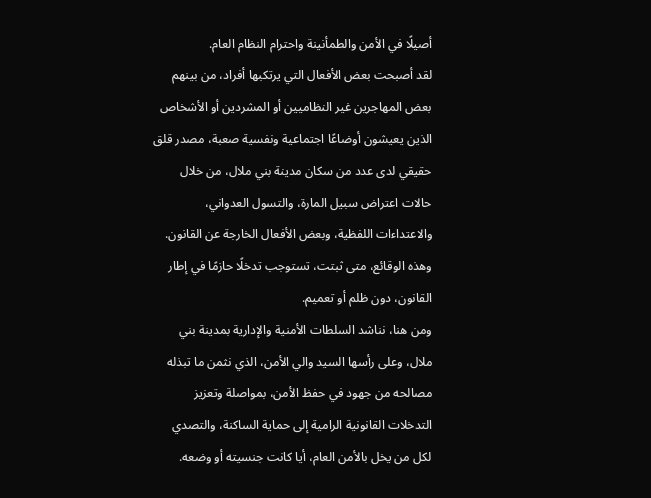أصيلًا في الأمن والطمأنينة واحترام النظام العام.
لقد أصبحت بعض الأفعال التي يرتكبها أفراد، من بينهم بعض المهاجرين غير النظاميين أو المشردين أو الأشخاص الذين يعيشون أوضاعًا اجتماعية ونفسية صعبة، مصدر قلق حقيقي لدى عدد من سكان مدينة بني ملال، من خلال حالات اعتراض سبيل المارة، والتسول العدواني، والاعتداءات اللفظية، وبعض الأفعال الخارجة عن القانون. وهذه الوقائع، متى ثبتت، تستوجب تدخلًا حازمًا في إطار القانون، دون ظلم أو تعميم.
ومن هنا، نناشد السلطات الأمنية والإدارية بمدينة بني ملال، وعلى رأسها السيد والي الأمن، الذي نثمن ما تبذله مصالحه من جهود في حفظ الأمن، بمواصلة وتعزيز التدخلات القانونية الرامية إلى حماية الساكنة، والتصدي لكل من يخل بالأمن العام، أيا كانت جنسيته أو وضعه.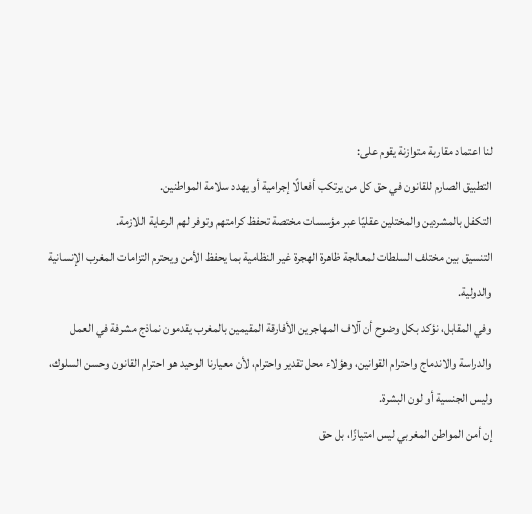لنا اعتماد مقاربة متوازنة يقوم على:
التطبيق الصارم للقانون في حق كل من يرتكب أفعالًا إجرامية أو يهدد سلامة المواطنين.
التكفل بالمشردين والمختلين عقليًا عبر مؤسسات مختصة تحفظ كرامتهم وتوفر لهم الرعاية اللازمة.
التنسيق بين مختلف السلطات لمعالجة ظاهرة الهجرة غير النظامية بما يحفظ الأمن ويحترم التزامات المغرب الإنسانية والدولية.
وفي المقابل، نؤكد بكل وضوح أن آلاف المهاجرين الأفارقة المقيمين بالمغرب يقدمون نماذج مشرفة في العمل والدراسة والاندماج واحترام القوانين، وهؤلاء محل تقدير واحترام، لأن معيارنا الوحيد هو احترام القانون وحسن السلوك، وليس الجنسية أو لون البشرة.
إن أمن المواطن المغربي ليس امتيازًا، بل حق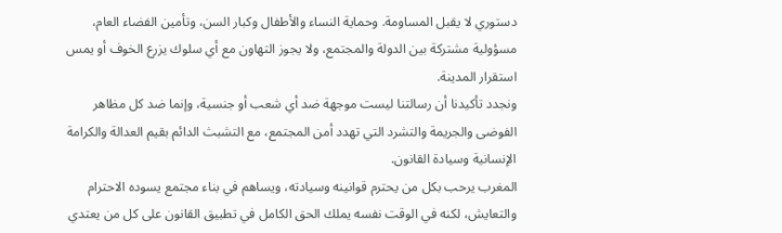دستوري لا يقبل المساومة. وحماية النساء والأطفال وكبار السن، وتأمين الفضاء العام، مسؤولية مشتركة بين الدولة والمجتمع، ولا يجوز التهاون مع أي سلوك يزرع الخوف أو يمس استقرار المدينة.
ونجدد تأكيدنا أن رسالتنا ليست موجهة ضد أي شعب أو جنسية، وإنما ضد كل مظاهر الفوضى والجريمة والتشرد التي تهدد أمن المجتمع، مع التشبث الدائم بقيم العدالة والكرامة الإنسانية وسيادة القانون.
المغرب يرحب بكل من يحترم قوانينه وسيادته، ويساهم في بناء مجتمع يسوده الاحترام والتعايش، لكنه في الوقت نفسه يملك الحق الكامل في تطبيق القانون على كل من يعتدي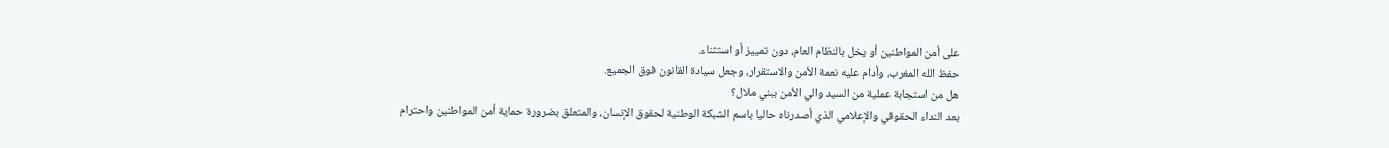على أمن المواطنين أو يخل بالنظام العام، دون تمييز أو استثناء.
حفظ الله المغرب، وأدام عليه نعمة الأمن والاستقرار، وجعل سيادة القانون فوق الجميع.
هل من استجابة عملية من السيد والي الأمن ببني ملال؟
بعد النداء الحقوقي والإعلامي الذي أصدرناه حاليا باسم الشبكة الوطنية لحقوق الإنسان، والمتعلق بضرورة حماية أمن المواطنين واحترام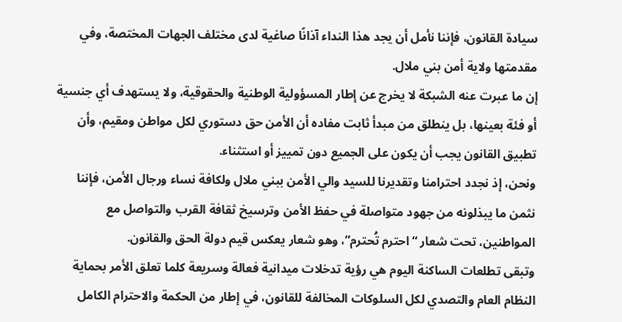سيادة القانون، فإننا نأمل أن يجد هذا النداء آذانًا صاغية لدى مختلف الجهات المختصة، وفي مقدمتها ولاية أمن بني ملال.
إن ما عبرت عنه الشبكة لا يخرج عن إطار المسؤولية الوطنية والحقوقية، ولا يستهدف أي جنسية أو فئة بعينها، بل ينطلق من مبدأ ثابت مفاده أن الأمن حق دستوري لكل مواطن ومقيم، وأن تطبيق القانون يجب أن يكون على الجميع دون تمييز أو استثناء.
ونحن، إذ نجدد احترامنا وتقديرنا للسيد والي الأمن ببني ملال ولكافة نساء ورجال الأمن، فإننا نثمن ما يبذلونه من جهود متواصلة في حفظ الأمن وترسيخ ثقافة القرب والتواصل مع المواطنين، تحت شعار “احترم تُحترم”، وهو شعار يعكس قيم دولة الحق والقانون.
وتبقى تطلعات الساكنة اليوم هي رؤية تدخلات ميدانية فعالة وسريعة كلما تعلق الأمر بحماية النظام العام والتصدي لكل السلوكات المخالفة للقانون، في إطار من الحكمة والاحترام الكامل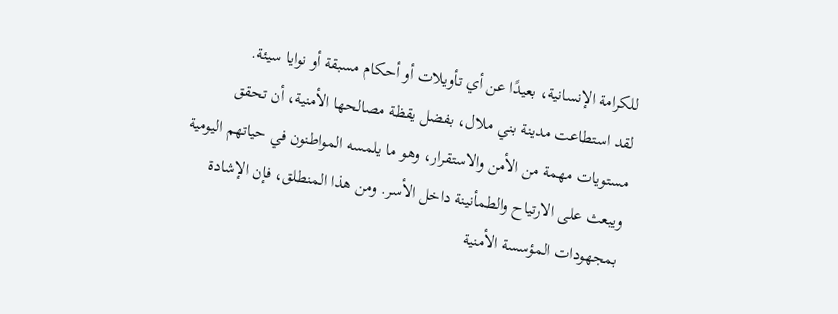للكرامة الإنسانية، بعيدًا عن أي تأويلات أو أحكام مسبقة أو نوايا سيئة.
لقد استطاعت مدينة بني ملال، بفضل يقظة مصالحها الأمنية، أن تحقق مستويات مهمة من الأمن والاستقرار، وهو ما يلمسه المواطنون في حياتهم اليومية ويبعث على الارتياح والطمأنينة داخل الأسر. ومن هذا المنطلق، فإن الإشادة بمجهودات المؤسسة الأمنية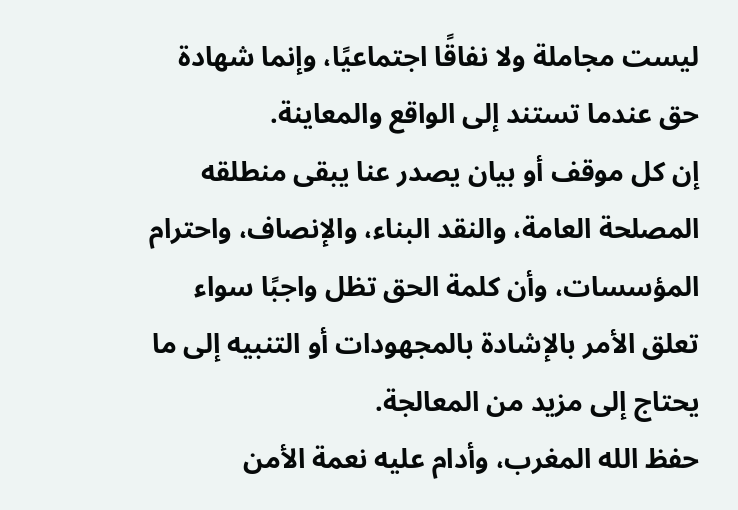ليست مجاملة ولا نفاقًا اجتماعيًا، وإنما شهادة حق عندما تستند إلى الواقع والمعاينة.
إن كل موقف أو بيان يصدر عنا يبقى منطلقه المصلحة العامة، والنقد البناء، والإنصاف، واحترام المؤسسات، وأن كلمة الحق تظل واجبًا سواء تعلق الأمر بالإشادة بالمجهودات أو التنبيه إلى ما يحتاج إلى مزيد من المعالجة.
حفظ الله المغرب، وأدام عليه نعمة الأمن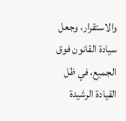والاستقرار، وجعل سيادة القانون فوق الجميع، في ظل القيادة الرشيدة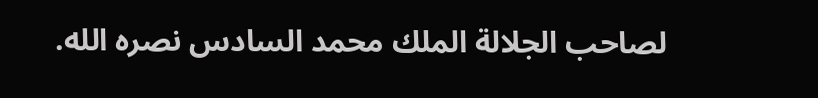لصاحب الجلالة الملك محمد السادس نصره الله.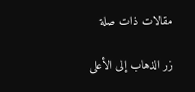مقالات ذات صلة

زر الذهاب إلى الأعلى